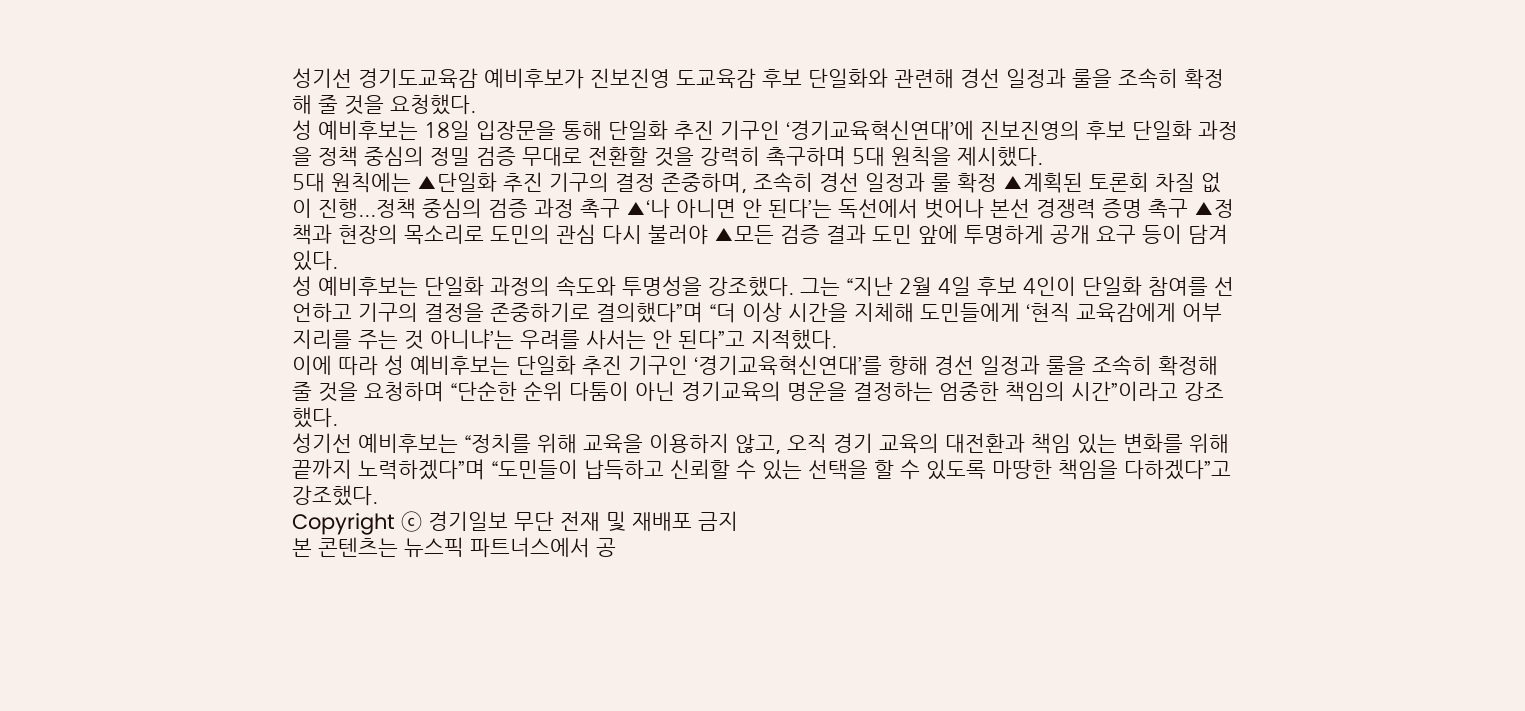성기선 경기도교육감 예비후보가 진보진영 도교육감 후보 단일화와 관련해 경선 일정과 룰을 조속히 확정해 줄 것을 요청했다.
성 예비후보는 18일 입장문을 통해 단일화 추진 기구인 ‘경기교육혁신연대’에 진보진영의 후보 단일화 과정을 정책 중심의 정밀 검증 무대로 전환할 것을 강력히 촉구하며 5대 원칙을 제시했다.
5대 원칙에는 ▲단일화 추진 기구의 결정 존중하며, 조속히 경선 일정과 룰 확정 ▲계획된 토론회 차질 없이 진행...정책 중심의 검증 과정 촉구 ▲‘나 아니면 안 된다’는 독선에서 벗어나 본선 경쟁력 증명 촉구 ▲정책과 현장의 목소리로 도민의 관심 다시 불러야 ▲모든 검증 결과 도민 앞에 투명하게 공개 요구 등이 담겨있다.
성 예비후보는 단일화 과정의 속도와 투명성을 강조했다. 그는 “지난 2월 4일 후보 4인이 단일화 참여를 선언하고 기구의 결정을 존중하기로 결의했다”며 “더 이상 시간을 지체해 도민들에게 ‘현직 교육감에게 어부지리를 주는 것 아니냐’는 우려를 사서는 안 된다”고 지적했다.
이에 따라 성 예비후보는 단일화 추진 기구인 ‘경기교육혁신연대’를 향해 경선 일정과 룰을 조속히 확정해 줄 것을 요청하며 “단순한 순위 다툼이 아닌 경기교육의 명운을 결정하는 엄중한 책임의 시간”이라고 강조했다.
성기선 예비후보는 “정치를 위해 교육을 이용하지 않고, 오직 경기 교육의 대전환과 책임 있는 변화를 위해 끝까지 노력하겠다”며 “도민들이 납득하고 신뢰할 수 있는 선택을 할 수 있도록 마땅한 책임을 다하겠다”고 강조했다.
Copyright ⓒ 경기일보 무단 전재 및 재배포 금지
본 콘텐츠는 뉴스픽 파트너스에서 공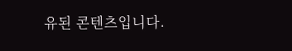유된 콘텐츠입니다.